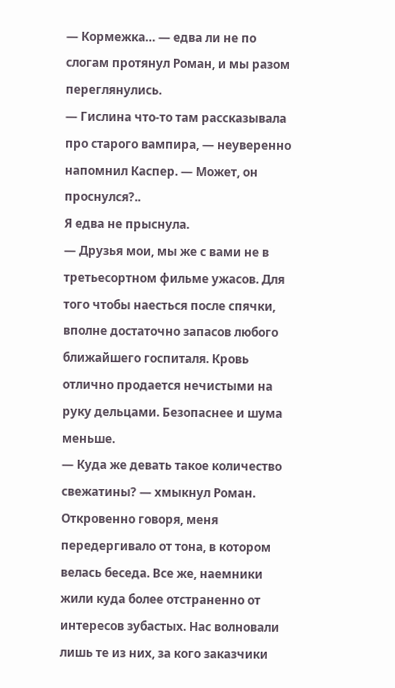— Кормежка… — едва ли не по слогам протянул Роман, и мы разом переглянулись.
— Гислина что-то там рассказывала про старого вампира, — неуверенно напомнил Каспер. — Может, он проснулся?..
Я едва не прыснула.
— Друзья мои, мы же с вами не в третьесортном фильме ужасов. Для того чтобы наесться после спячки, вполне достаточно запасов любого ближайшего госпиталя. Кровь отлично продается нечистыми на руку дельцами. Безопаснее и шума меньше.
— Куда же девать такое количество свежатины? — хмыкнул Роман.
Откровенно говоря, меня передергивало от тона, в котором велась беседа. Все же, наемники жили куда более отстраненно от интересов зубастых. Нас волновали лишь те из них, за кого заказчики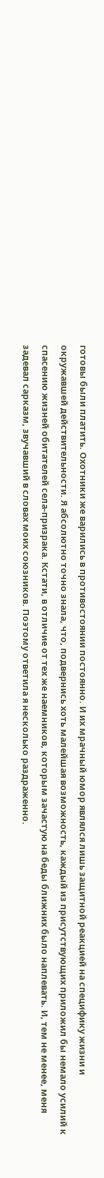готовы были платить. Охотники же варились в противостоянии постоянно. И их мрачный юмор являлся лишь защитной реакцией на специфику жизни и окружавшей действительности. Я абсолютно точно знала, что, подвернись хоть малейшая возможность, каждый из присутствующих приложил бы немало усилий к спасению жизней обитателей села-призрака. Кстати, в отличие от тех же наемников, которым зачастую на беды ближних было наплевать. И, тем не менее, меня задевал сарказм, звучавший в словах моих союзников. Поэтому ответила я несколько раздраженно.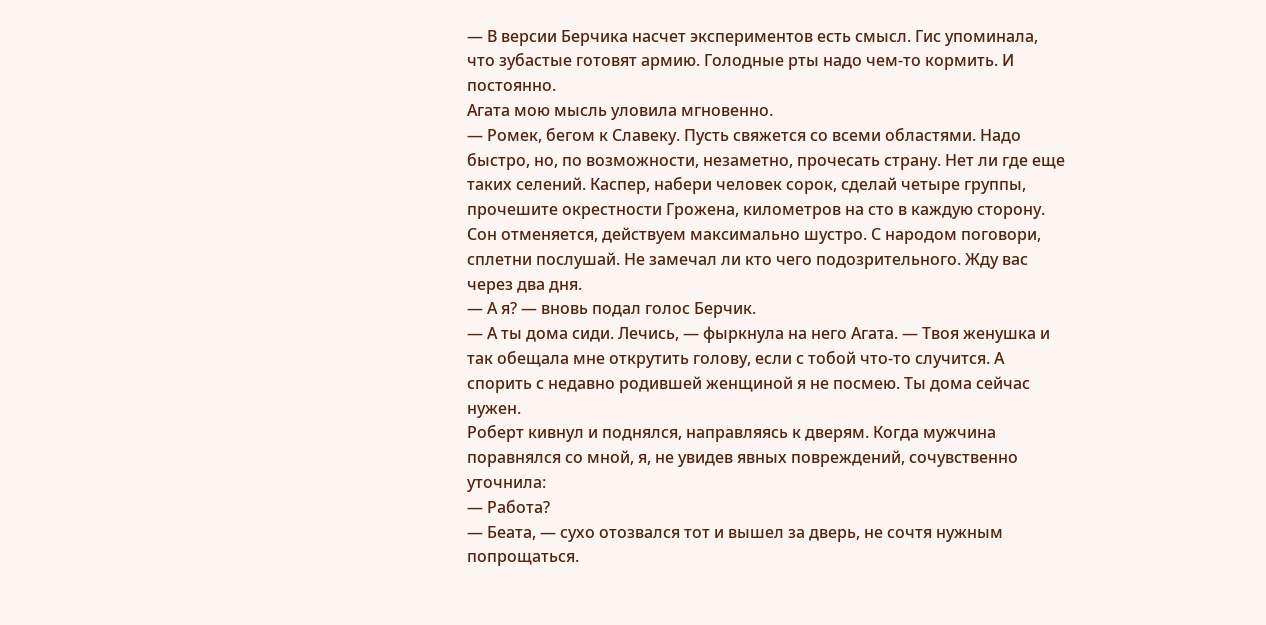— В версии Берчика насчет экспериментов есть смысл. Гис упоминала, что зубастые готовят армию. Голодные рты надо чем-то кормить. И постоянно.
Агата мою мысль уловила мгновенно.
— Ромек, бегом к Славеку. Пусть свяжется со всеми областями. Надо быстро, но, по возможности, незаметно, прочесать страну. Нет ли где еще таких селений. Каспер, набери человек сорок, сделай четыре группы, прочешите окрестности Грожена, километров на сто в каждую сторону. Сон отменяется, действуем максимально шустро. С народом поговори, сплетни послушай. Не замечал ли кто чего подозрительного. Жду вас через два дня.
— А я? — вновь подал голос Берчик.
— А ты дома сиди. Лечись, — фыркнула на него Агата. — Твоя женушка и так обещала мне открутить голову, если с тобой что-то случится. А спорить с недавно родившей женщиной я не посмею. Ты дома сейчас нужен.
Роберт кивнул и поднялся, направляясь к дверям. Когда мужчина поравнялся со мной, я, не увидев явных повреждений, сочувственно уточнила:
— Работа?
— Беата, — сухо отозвался тот и вышел за дверь, не сочтя нужным попрощаться.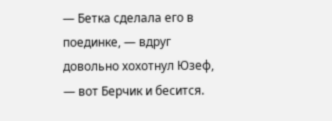— Бетка сделала его в поединке, — вдруг довольно хохотнул Юзеф, — вот Берчик и бесится.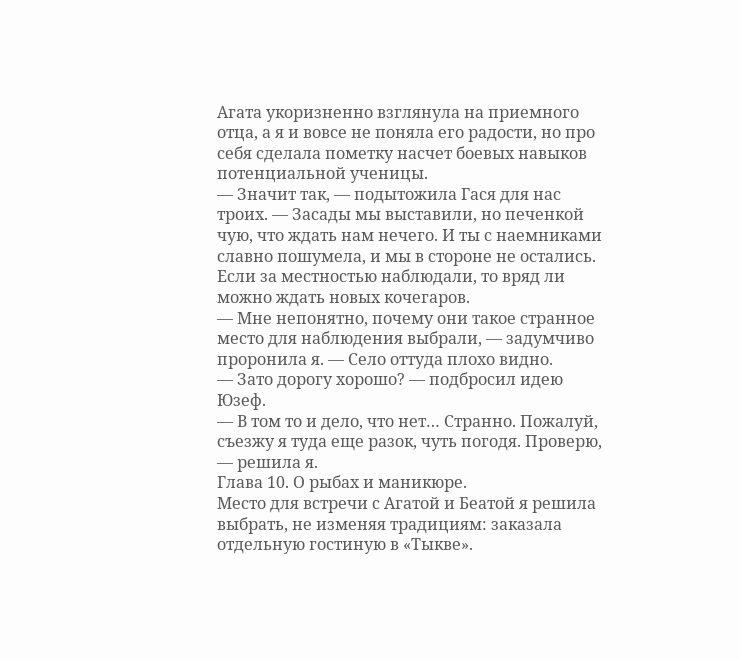Агата укоризненно взглянула на приемного отца, а я и вовсе не поняла его радости, но про себя сделала пометку насчет боевых навыков потенциальной ученицы.
— Значит так, — подытожила Гася для нас троих. — Засады мы выставили, но печенкой чую, что ждать нам нечего. И ты с наемниками славно пошумела, и мы в стороне не остались. Если за местностью наблюдали, то вряд ли можно ждать новых кочегаров.
— Мне непонятно, почему они такое странное место для наблюдения выбрали, — задумчиво проронила я. — Село оттуда плохо видно.
— Зато дорогу хорошо? — подбросил идею Юзеф.
— В том то и дело, что нет… Странно. Пожалуй, съезжу я туда еще разок, чуть погодя. Проверю, — решила я.
Глава 10. О рыбах и маникюре.
Место для встречи с Агатой и Беатой я решила выбрать, не изменяя традициям: заказала отдельную гостиную в «Тыкве».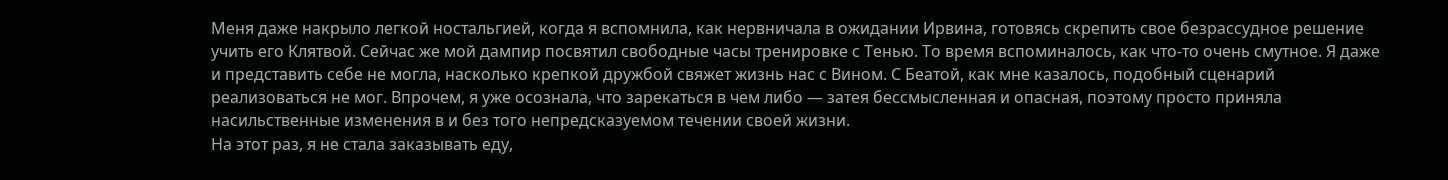Меня даже накрыло легкой ностальгией, когда я вспомнила, как нервничала в ожидании Ирвина, готовясь скрепить свое безрассудное решение учить его Клятвой. Сейчас же мой дампир посвятил свободные часы тренировке с Тенью. То время вспоминалось, как что-то очень смутное. Я даже и представить себе не могла, насколько крепкой дружбой свяжет жизнь нас с Вином. С Беатой, как мне казалось, подобный сценарий реализоваться не мог. Впрочем, я уже осознала, что зарекаться в чем либо — затея бессмысленная и опасная, поэтому просто приняла насильственные изменения в и без того непредсказуемом течении своей жизни.
На этот раз, я не стала заказывать еду,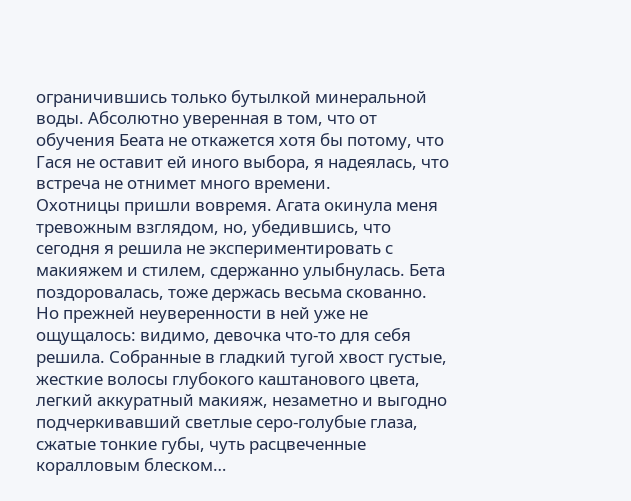ограничившись только бутылкой минеральной воды. Абсолютно уверенная в том, что от обучения Беата не откажется хотя бы потому, что Гася не оставит ей иного выбора, я надеялась, что встреча не отнимет много времени.
Охотницы пришли вовремя. Агата окинула меня тревожным взглядом, но, убедившись, что сегодня я решила не экспериментировать с макияжем и стилем, сдержанно улыбнулась. Бета поздоровалась, тоже держась весьма скованно. Но прежней неуверенности в ней уже не ощущалось: видимо, девочка что-то для себя решила. Собранные в гладкий тугой хвост густые, жесткие волосы глубокого каштанового цвета, легкий аккуратный макияж, незаметно и выгодно подчеркивавший светлые серо-голубые глаза, сжатые тонкие губы, чуть расцвеченные коралловым блеском…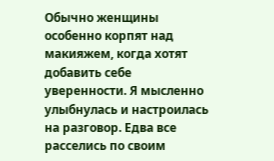Обычно женщины особенно корпят над макияжем, когда хотят добавить себе уверенности. Я мысленно улыбнулась и настроилась на разговор. Едва все расселись по своим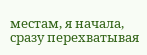местам, я начала, сразу перехватывая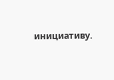инициативу.